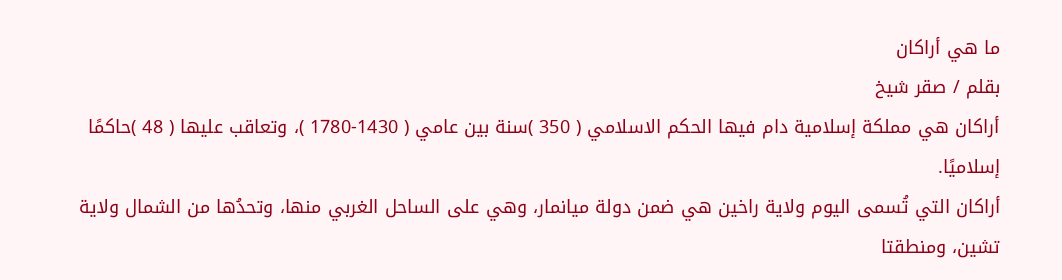ما هي أراكان
بقلم / صقر شيخ
أراكان هي مملكة إسلامية دام فيها الحكم الاسلامي ( 350 )سنة بين عامي ( 1430-1780 )، وتعاقب عليها ( 48 )حاكمًا إسلاميًا.
أراكان التي تُسمى اليوم ولاية راخين هي ضمن دولة ميانمار، وهي على الساحل الغربي منها، وتحدُها من الشمال ولاية تشين، ومنطقتا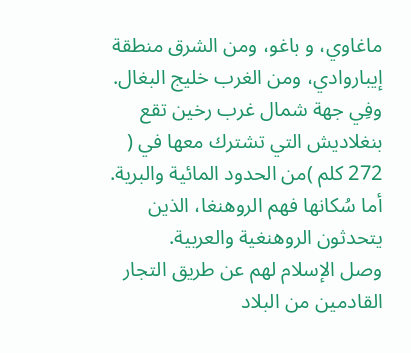ماغاوي، و باغو، ومن الشرق منطقة إيباروادي، ومن الغرب خليج البغال.
وفِي جهة شمال غرب رخين تقع بنغلاديش التي تشترك معها في ( 272 كلم )من الحدود المائية والبرية.
أما سُكانها فهم الروهنغا، الذين يتحدثون الروهنغية والعربية.
وصل الإسلام لهم عن طريق التجار القادمين من البلاد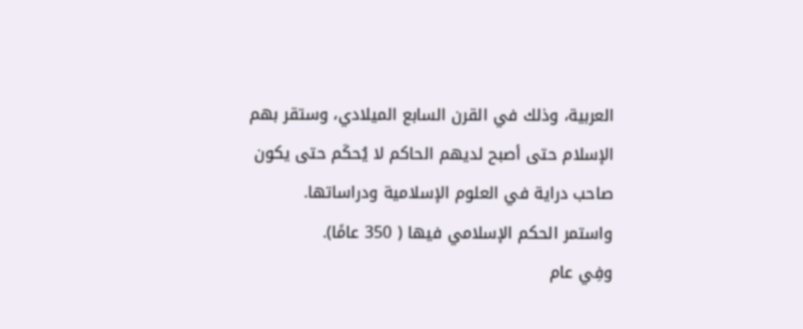العربية، وذلك في القرن السابع الميلادي، وستقر بهم الإسلام حتى أصبح لديهم الحاكم لا يُحكَم حتى يكون صاحب دراية في العلوم الإسلامية ودراساتها.
واستمر الحكم الإسلامي فيها ( 350 عامًا).
وفِي عام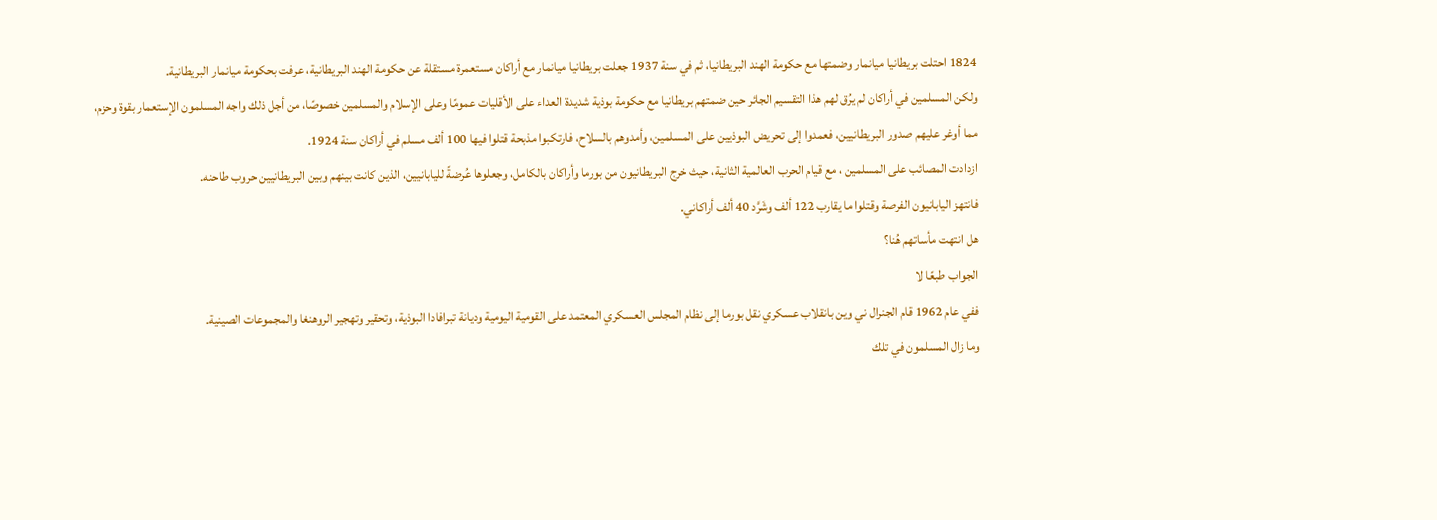1824 احتلت بريطانيا ميانمار وضمتها مع حكومة الهند البريطانيا، ثم في سنة 1937 جعلت بريطانيا ميانمار مع أراكان مستعمرة مستقلة عن حكومة الهند البريطانية، عرفت بحكومة ميانمار البريطانية.
ولكن المسلمين في أراكان لم يرُق لهم هذا التقسيم الجائر حين ضمتهم بريطانيا مع حكومة بوذية شديدة العداء على الأقليات عمومًا وعلى الإسلام والمسلمين خصوصًا، من أجل ذلك واجه المسلمون الإستعمار بقوة وحزم، مما أوغر عليهم صدور البريطانيين، فعمدوا إلى تحريض البوذيين على المسلمين، وأمدوهم بالسلاح، فارتكبوا مذبحة قتلوا فيها 100 ألف مسلم في أراكان سنة 1924.
ازدادت المصائب على المسلمين ، مع قيام الحرب العالمية الثانية، حيث خرج البريطانيون من بورما وأراكان بالكامل، وجعلوها عُرضةً لليابانيين، الذين كانت بينهم وبين البريطانيين حروب طاحنه.
فانتهز اليابانيون الفرصة وقتلوا ما يقارب 122 ألف وشَرَّد 40 ألف أراكاني.
هل انتهت مأساتهم هُنا؟
الجواب طبعًا لا
ففي عام 1962 قام الجنرال ني وين بانقلاب عسكري نقل بورما إلى نظام المجلس العسكري المعتمد على القومية اليومية وديانة تبرافادا البوذية، وتحقير وتهجير الروهنغا والمجموعات الصينية.
وما زال المسلمون في تلك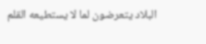البلاد يتعرضون لما لا يستطيعه القلم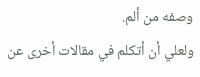وصفه من ألم.
ولعلي أن أتكلم في مقالات أخرى عن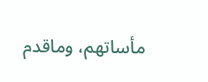مأساتهم، وماقدم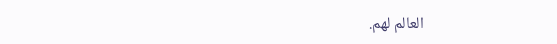العالم لهم.